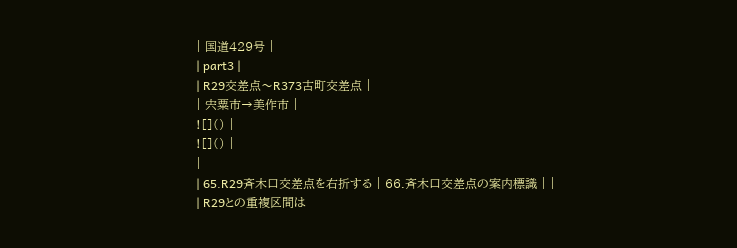| 国道429号 |
| part3 |
| R29交差点〜R373古町交差点 |
| 宍粟市→美作市 |
![]() |
![]() |
|
| 65.R29斉木口交差点を右折する | 66.斉木口交差点の案内標識 | |
| R29との重複区間は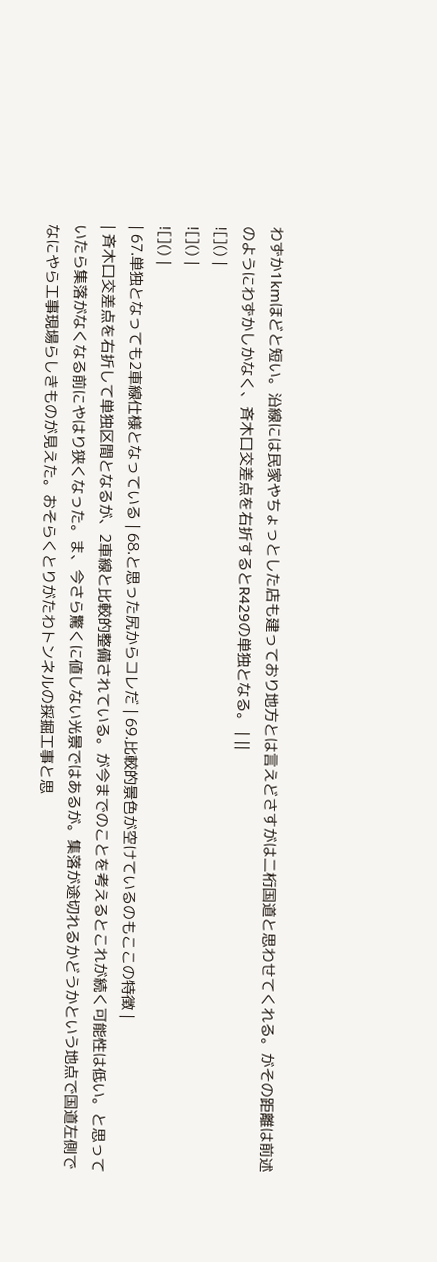わずか1kmほどと短い。沿線には民家やちょっとした店も建っており地方とは言えどさすがは二桁国道と思わせてくれる。がその距離は前述のようにわずかしかなく、斉木口交差点を右折するとR429の単独となる。 | ||
![]() |
![]() |
![]() |
| 67.単独となっても2車線仕様となっている | 68.と思った尻からコレだ | 69.比較的景色が空けているのもここの特徴 |
| 斉木口交差点を右折して単独区間となるが、2車線と比較的整備されている。が今までのことを考えるとこれが続く可能性は低い。と思っていたら集落がなくなる前にやはり狭くなった。ま、今さら驚くに値しない光景ではあるが。集落が途切れるかどうかという地点で国道左側でなにやら工事現場らしきものが見えた。おそらくとりがたわトンネルの採掘工事と思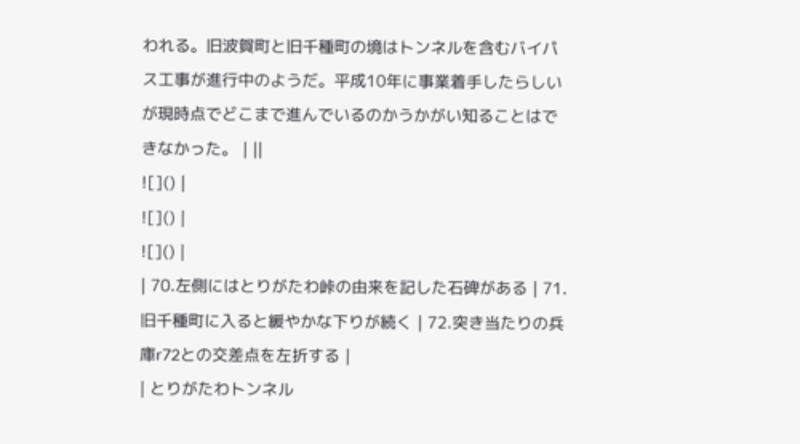われる。旧波賀町と旧千種町の境はトンネルを含むバイパス工事が進行中のようだ。平成10年に事業着手したらしいが現時点でどこまで進んでいるのかうかがい知ることはできなかった。 | ||
![]() |
![]() |
![]() |
| 70.左側にはとりがたわ峠の由来を記した石碑がある | 71.旧千種町に入ると緩やかな下りが続く | 72.突き当たりの兵庫r72との交差点を左折する |
| とりがたわトンネル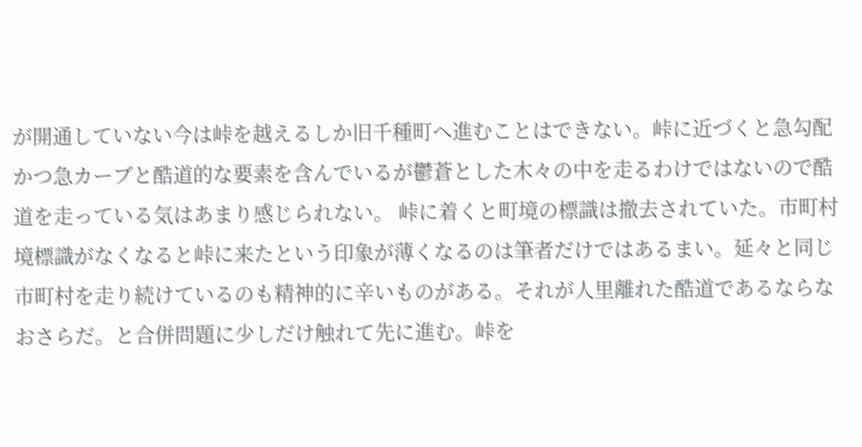が開通していない今は峠を越えるしか旧千種町へ進むことはできない。峠に近づくと急勾配かつ急カーブと酷道的な要素を含んでいるが鬱蒼とした木々の中を走るわけではないので酷道を走っている気はあまり感じられない。 峠に着くと町境の標識は撤去されていた。市町村境標識がなくなると峠に来たという印象が薄くなるのは筆者だけではあるまい。延々と同じ市町村を走り続けているのも精神的に辛いものがある。それが人里離れた酷道であるならなおさらだ。と合併問題に少しだけ触れて先に進む。峠を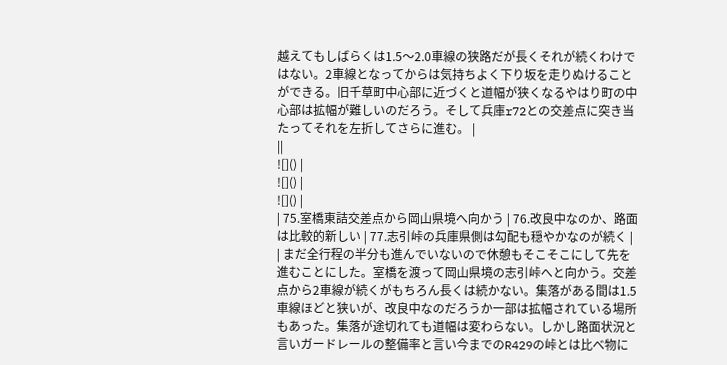越えてもしばらくは1.5〜2.0車線の狭路だが長くそれが続くわけではない。2車線となってからは気持ちよく下り坂を走りぬけることができる。旧千草町中心部に近づくと道幅が狭くなるやはり町の中心部は拡幅が難しいのだろう。そして兵庫r72との交差点に突き当たってそれを左折してさらに進む。 |
||
![]() |
![]() |
![]() |
| 75.室橋東詰交差点から岡山県境へ向かう | 76.改良中なのか、路面は比較的新しい | 77.志引峠の兵庫県側は勾配も穏やかなのが続く |
| まだ全行程の半分も進んでいないので休憩もそこそこにして先を進むことにした。室橋を渡って岡山県境の志引峠へと向かう。交差点から2車線が続くがもちろん長くは続かない。集落がある間は1.5車線ほどと狭いが、改良中なのだろうか一部は拡幅されている場所もあった。集落が途切れても道幅は変わらない。しかし路面状況と言いガードレールの整備率と言い今までのR429の峠とは比べ物に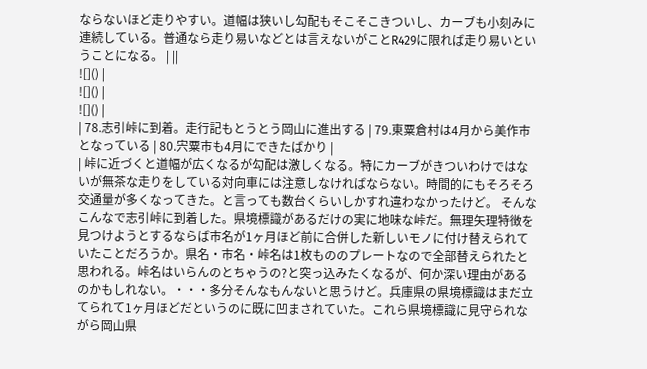ならないほど走りやすい。道幅は狭いし勾配もそこそこきついし、カーブも小刻みに連続している。普通なら走り易いなどとは言えないがことR429に限れば走り易いということになる。 | ||
![]() |
![]() |
![]() |
| 78.志引峠に到着。走行記もとうとう岡山に進出する | 79.東粟倉村は4月から美作市となっている | 80.宍粟市も4月にできたばかり |
| 峠に近づくと道幅が広くなるが勾配は激しくなる。特にカーブがきついわけではないが無茶な走りをしている対向車には注意しなければならない。時間的にもそろそろ交通量が多くなってきた。と言っても数台くらいしかすれ違わなかったけど。 そんなこんなで志引峠に到着した。県境標識があるだけの実に地味な峠だ。無理矢理特徴を見つけようとするならば市名が1ヶ月ほど前に合併した新しいモノに付け替えられていたことだろうか。県名・市名・峠名は1枚もののプレートなので全部替えられたと思われる。峠名はいらんのとちゃうの?と突っ込みたくなるが、何か深い理由があるのかもしれない。・・・多分そんなもんないと思うけど。兵庫県の県境標識はまだ立てられて1ヶ月ほどだというのに既に凹まされていた。これら県境標識に見守られながら岡山県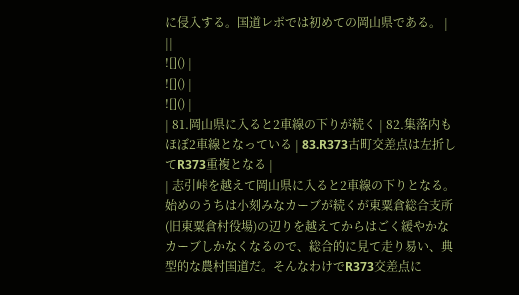に侵入する。国道レポでは初めての岡山県である。 |
||
![]() |
![]() |
![]() |
| 81.岡山県に入ると2車線の下りが続く | 82.集落内もほぼ2車線となっている | 83.R373古町交差点は左折してR373重複となる |
| 志引峠を越えて岡山県に入ると2車線の下りとなる。始めのうちは小刻みなカーブが続くが東粟倉総合支所(旧東粟倉村役場)の辺りを越えてからはごく緩やかなカーブしかなくなるので、総合的に見て走り易い、典型的な農村国道だ。そんなわけでR373交差点に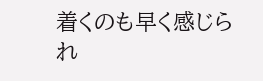着くのも早く感じられ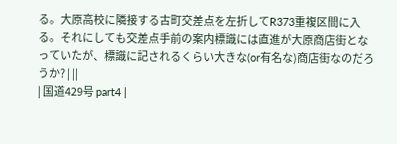る。大原高校に隣接する古町交差点を左折してR373重複区間に入る。それにしても交差点手前の案内標識には直進が大原商店街となっていたが、標識に記されるくらい大きな(or有名な)商店街なのだろうか? | ||
| 国道429号 part4 |